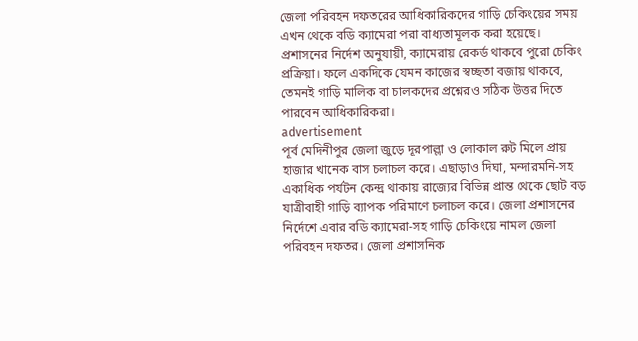জেলা পরিবহন দফতরের আধিকারিকদের গাড়ি চেকিংয়ের সময় এখন থেকে বডি ক্যামেরা পরা বাধ্যতামূলক করা হয়েছে। প্রশাসনের নির্দেশ অনুযায়ী, ক্যামেরায় রেকর্ড থাকবে পুরো চেকিং প্রক্রিয়া। ফলে একদিকে যেমন কাজের স্বচ্ছতা বজায় থাকবে, তেমনই গাড়ি মালিক বা চালকদের প্রশ্নেরও সঠিক উত্তর দিতে পারবেন আধিকারিকরা।
advertisement
পূর্ব মেদিনীপুর জেলা জুড়ে দূরপাল্লা ও লোকাল রুট মিলে প্রায় হাজার খানেক বাস চলাচল করে। এছাড়াও দিঘা, মন্দারমনি-সহ একাধিক পর্যটন কেন্দ্র থাকায় রাজ্যের বিভিন্ন প্রান্ত থেকে ছোট বড় যাত্রীবাহী গাড়ি ব্যাপক পরিমাণে চলাচল করে। জেলা প্রশাসনের নির্দেশে এবার বডি ক্যামেরা-সহ গাড়ি চেকিংয়ে নামল জেলা পরিবহন দফতর। জেলা প্রশাসনিক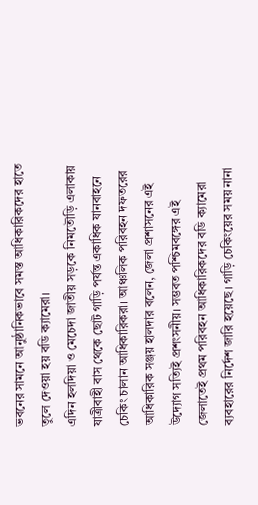ভবনের সামনে আনুষ্ঠানিকভাবে সমস্ত আধিকারিকদের হাতে তুলে দেওয়া হয় বডি ক্যামেরা।
এদিন হলদিয়া ও মেচেদা জাতীয় সড়কে নিমতৌড়ি এলাকায় যাত্রীবাহী বাস থেকে ছোট গাড়ি পর্যন্ত একাধিক যানবাহনে চেকিং চালান আধিকারিকরা। আঞ্চলিক পরিবহন দফতরের আধিকারিক সঞ্জয় হালদার বলেন, জেলা প্রশাসনের এই উদ্যোগ সত্যিই প্রশংসনীয়। সম্ভবত পশ্চিমবঙ্গের এই জেলাতেই প্রথম পরিবহন আধিকারিকদের বডি ক্যামেরা ব্যবহারের নির্দেশ জারি হয়েছে। গাড়ি চেকিংয়ের সময় নানা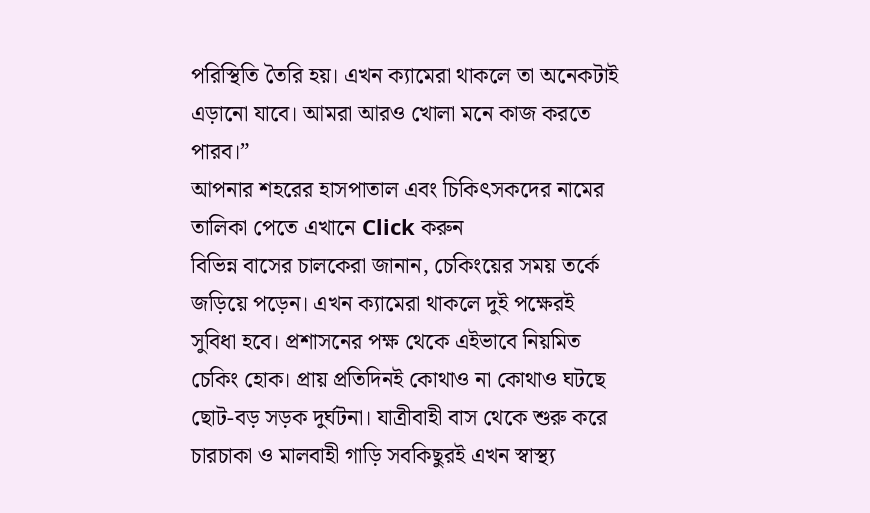পরিস্থিতি তৈরি হয়। এখন ক্যামেরা থাকলে তা অনেকটাই এড়ানো যাবে। আমরা আরও খোলা মনে কাজ করতে পারব।”
আপনার শহরের হাসপাতাল এবং চিকিৎসকদের নামের তালিকা পেতে এখানে Click করুন
বিভিন্ন বাসের চালকেরা জানান, চেকিংয়ের সময় তর্কে জড়িয়ে পড়েন। এখন ক্যামেরা থাকলে দুই পক্ষেরই সুবিধা হবে। প্রশাসনের পক্ষ থেকে এইভাবে নিয়মিত চেকিং হোক। প্রায় প্রতিদিনই কোথাও না কোথাও ঘটছে ছোট-বড় সড়ক দুর্ঘটনা। যাত্রীবাহী বাস থেকে শুরু করে চারচাকা ও মালবাহী গাড়ি সবকিছুরই এখন স্বাস্থ্য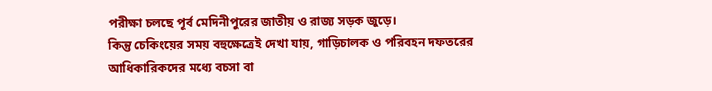পরীক্ষা চলছে পূর্ব মেদিনীপুরের জাতীয় ও রাজ্য সড়ক জুড়ে।
কিন্তু চেকিংয়ের সময় বহুক্ষেত্রেই দেখা যায়, গাড়িচালক ও পরিবহন দফতরের আধিকারিকদের মধ্যে বচসা বা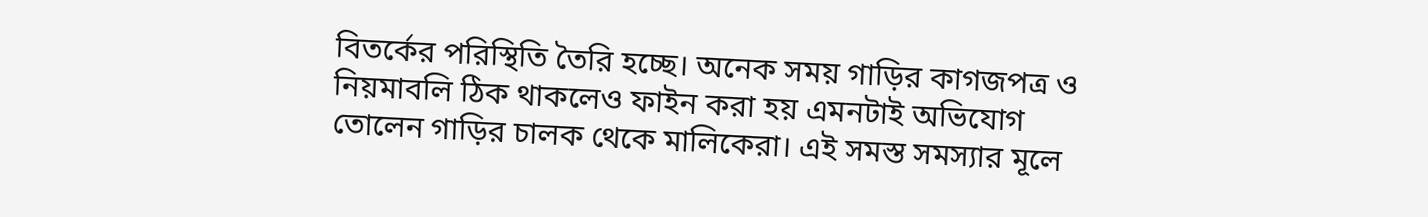বিতর্কের পরিস্থিতি তৈরি হচ্ছে। অনেক সময় গাড়ির কাগজপত্র ও নিয়মাবলি ঠিক থাকলেও ফাইন করা হয় এমনটাই অভিযোগ তোলেন গাড়ির চালক থেকে মালিকেরা। এই সমস্ত সমস্যার মূলে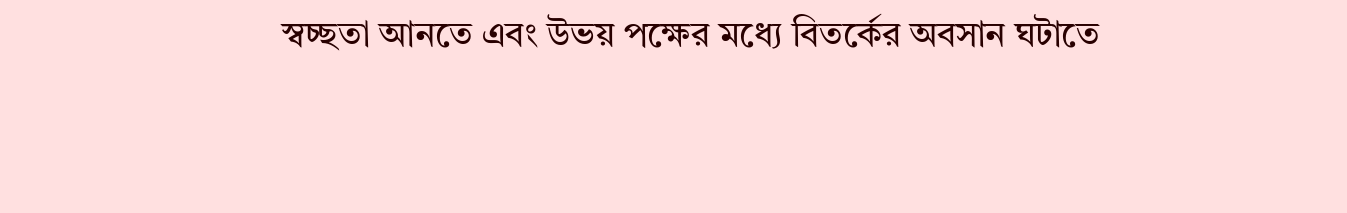স্বচ্ছতা আনতে এবং উভয় পক্ষের মধ্যে বিতর্কের অবসান ঘটাতে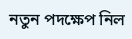নতুন পদক্ষেপ নিল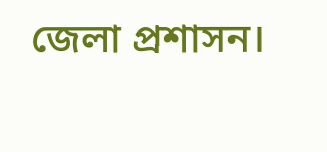জেলা প্রশাসন।